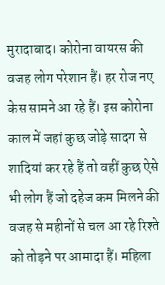मुरादाबाद। कोरोना वायरस की वजह लोग परेशान हैं। हर रोज नए केस सामने आ रहे हैं। इस कोरोना काल में जहां कुछ जोड़े सादग से शादियां कर रहे हैं तो वहीं कुछ ऐसे भी लोग हैं जो दहेज कम मिलने की वजह से महीनों से चल आ रहे रिश्ते को तोड़ने पर आमादा हैं। महिला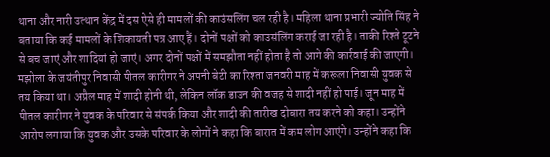थाना और नारी उत्थान केंद्र में दस ऐसे ही मामलों की काउंसलिंग चल रही है। महिला थाना प्रभारी ज्योति सिंह ने बताया कि कई मामलों के शिकायती पत्र आए हैं। दोनों पक्षों को काउसंलिंग कराई जा रही है। ताकी रिश्ते टूटने से बच जाएं और शादियां हो जाएं। अगर दोनों पक्षों में समझौता नहीं होता है तो आगे की कार्रवाई की जाएगी।
मझोला के जयंतीपुर निवासी पीतल कारीगर ने अपनी बेटी का रिश्ता जनवरी माह में करूला निवासी युवक से तय किया था। अप्रैल माह में शादी होनी थी, लेकिन लॉक डाउन की वजह से शादी नहीं हो पाई। जून माह में पीतल कारीगर ने युवक के परिवार से संपर्क किया और शादी की तारीख दोबारा तय करने को कहा। उन्होंने आरोप लगाया कि युवक और उसके परिवार के लोगों ने कहा कि बारात में कम लोग आएंगे। उन्होंने कहा कि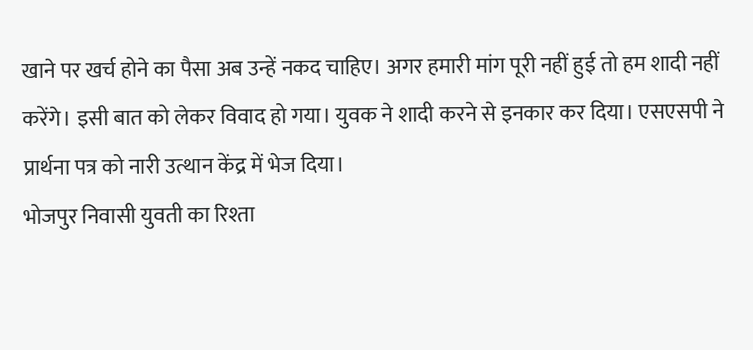खाने पर खर्च होने का पैसा अब उन्हें नकद चाहिए। अगर हमारी मांग पूरी नहीं हुई तो हम शादी नहीं करेंगे। इसी बात को लेकर विवाद हो गया। युवक ने शादी करने से इनकार कर दिया। एसएसपी ने प्रार्थना पत्र को नारी उत्थान केंद्र में भेज दिया।
भोजपुर निवासी युवती का रिश्ता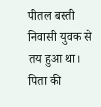पीतल बस्ती निवासी युवक से तय हुआ था। पिता की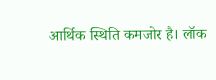आर्थिक स्थिति कमजोर है। लॉक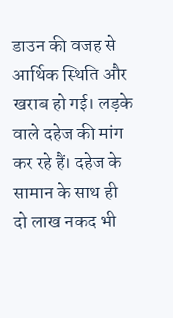डाउन की वजह से आर्थिक स्थिति और खराब हो गई। लड़के वाले दहेज की मांग कर रहे हैं। दहेज के सामान के साथ ही दो लाख नकद भी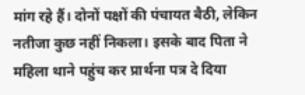मांग रहे हैं। दोनों पक्षों की पंचायत बैठी, लेकिन नतीजा कुछ नहीं निकला। इसके बाद पिता ने महिला थाने पहुंच कर प्रार्थना पत्र दे दिया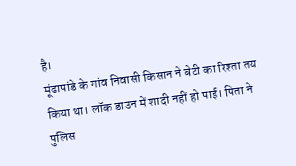है।
मूंढापांडे के गांव निवासी किसान ने बेटी का रिश्ता तय किया था। लॉक डाउन में शादी नहीं हो पाई। पिता ने पुलिस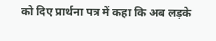को दिए प्रार्थना पत्र में कहा कि अब लड़के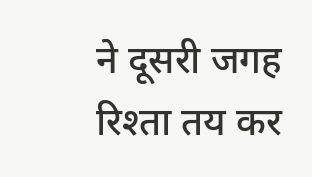ने दूसरी जगह रिश्ता तय कर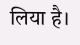लिया है।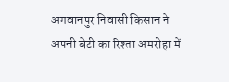अगवानपुर निवासी किसान ने अपनी बेटी का रिश्ता अमरोहा में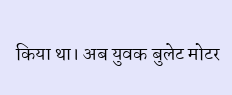किया था। अब युवक बुलेट मोटर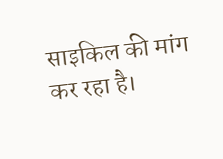साइकिल की मांग कर रहा है।